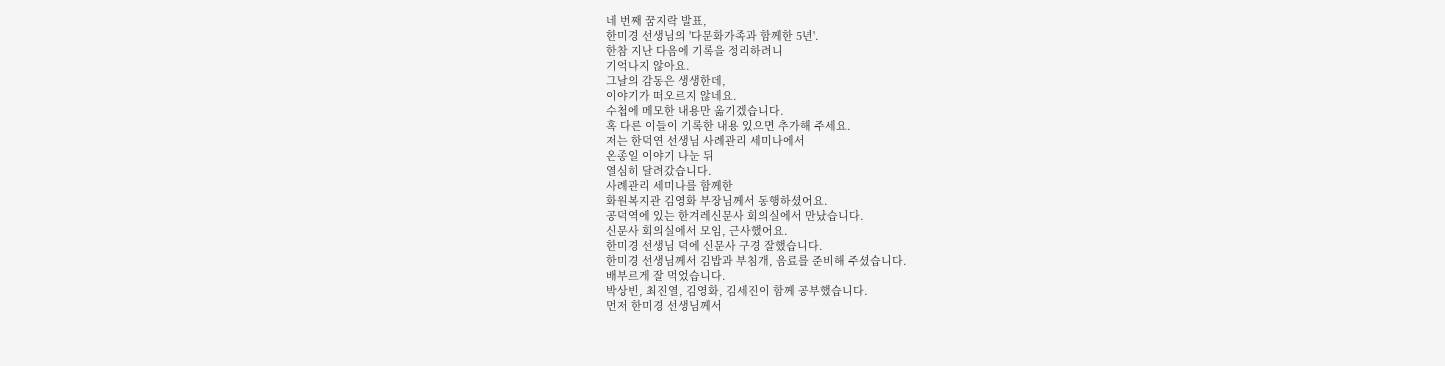네 번째 꿈지락 발표,
한미경 선생님의 '다문화가족과 함께한 5년'.
한참 지난 다음에 기록을 정리하려니
기억나지 않아요.
그날의 감동은 생생한데,
이야기가 떠오르지 않네요.
수첩에 메모한 내용만 옮기겠습니다.
혹 다른 이들이 기록한 내용 있으면 추가해 주세요.
저는 한덕연 선생님 사례관리 세미나에서
온종일 이야기 나눈 뒤
열심히 달려갔습니다.
사례관리 세미나를 함께한
화원복지관 김영화 부장님께서 동행하셨어요.
공덕역에 있는 한겨레신문사 회의실에서 만났습니다.
신문사 회의실에서 모임, 근사했어요.
한미경 선생님 덕에 신문사 구경 잘했습니다.
한미경 선생님께서 김밥과 부침개, 음료를 준비해 주셨습니다.
배부르게 잘 먹었습니다.
박상빈, 최진열, 김영화, 김세진이 함께 공부했습니다.
먼저 한미경 선생님께서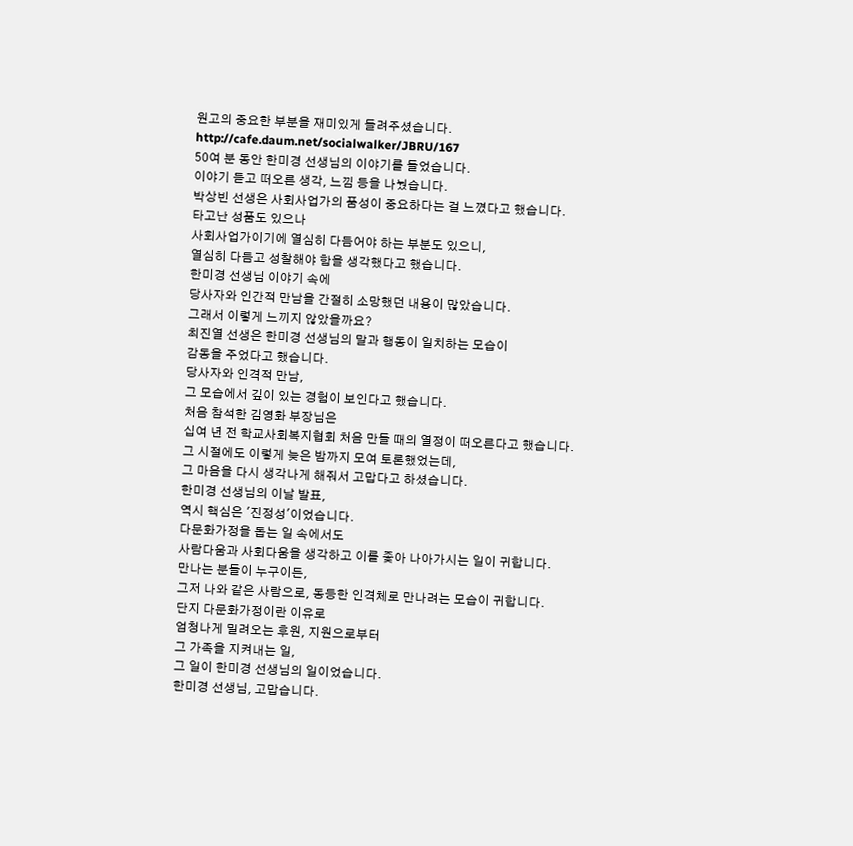원고의 중요한 부분을 재미있게 들려주셨습니다.
http://cafe.daum.net/socialwalker/JBRU/167
50여 분 동안 한미경 선생님의 이야기를 들었습니다.
이야기 듣고 떠오른 생각, 느낌 등을 나눴습니다.
박상빈 선생은 사회사업가의 품성이 중요하다는 걸 느꼈다고 했습니다.
타고난 성품도 있으나
사회사업가이기에 열심히 다듬어야 하는 부분도 있으니,
열심히 다듬고 성찰해야 함을 생각했다고 했습니다.
한미경 선생님 이야기 속에
당사자와 인간적 만남을 간절히 소망했던 내용이 많았습니다.
그래서 이렇게 느끼지 않았을까요?
최진열 선생은 한미경 선생님의 말과 행동이 일치하는 모습이
감동을 주었다고 했습니다.
당사자와 인격적 만남,
그 모습에서 깊이 있는 경험이 보인다고 했습니다.
처음 참석한 김영화 부장님은
십여 년 전 학교사회복지협회 처음 만들 때의 열정이 떠오른다고 했습니다.
그 시절에도 이렇게 늦은 밤까지 모여 토론했었는데,
그 마음을 다시 생각나게 해줘서 고맙다고 하셨습니다.
한미경 선생님의 이날 발표,
역시 핵심은 '진정성'이었습니다.
다문화가정을 돕는 일 속에서도
사람다움과 사회다움을 생각하고 이를 좇아 나아가시는 일이 귀합니다.
만나는 분들이 누구이든,
그저 나와 같은 사람으로, 동등한 인격체로 만나려는 모습이 귀합니다.
단지 다문화가정이란 이유로
엄청나게 밀려오는 후원, 지원으로부터
그 가족을 지켜내는 일,
그 일이 한미경 선생님의 일이었습니다.
한미경 선생님, 고맙습니다.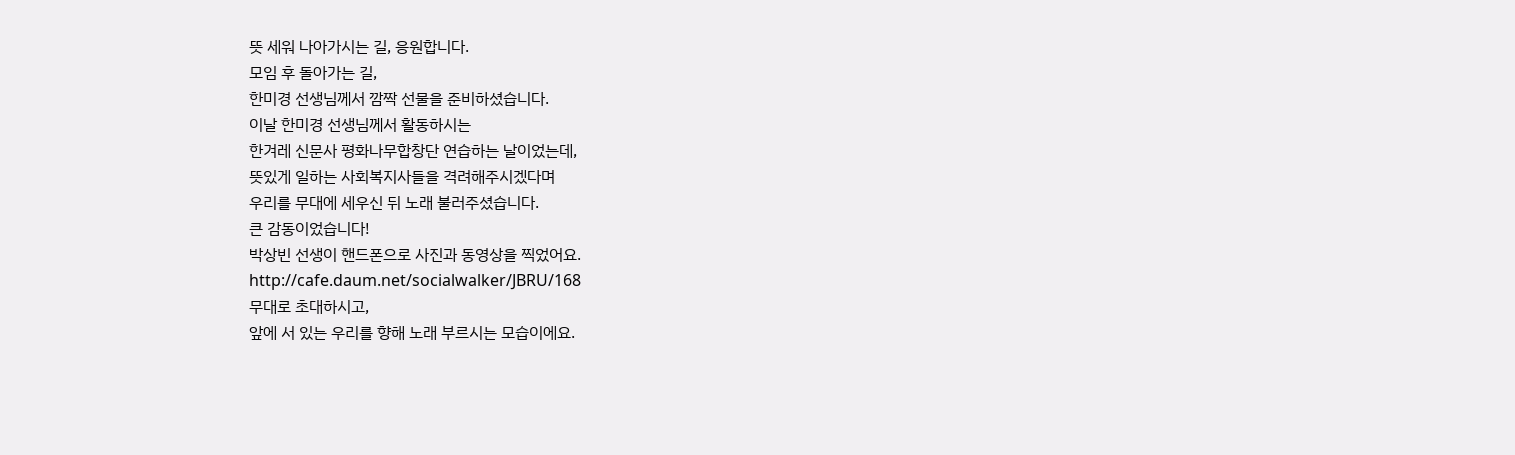뜻 세워 나아가시는 길, 응원합니다.
모임 후 돌아가는 길,
한미경 선생님께서 깜짝 선물을 준비하셨습니다.
이날 한미경 선생님께서 활동하시는
한겨레 신문사 평화나무합창단 연습하는 날이었는데,
뜻있게 일하는 사회복지사들을 격려해주시겠다며
우리를 무대에 세우신 뒤 노래 불러주셨습니다.
큰 감동이었습니다!
박상빈 선생이 핸드폰으로 사진과 동영상을 찍었어요.
http://cafe.daum.net/socialwalker/JBRU/168
무대로 초대하시고,
앞에 서 있는 우리를 향해 노래 부르시는 모습이에요.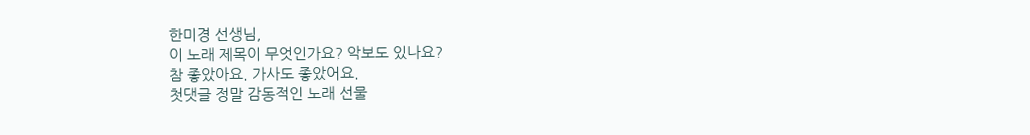한미경 선생님,
이 노래 제목이 무엇인가요? 악보도 있나요?
참 좋았아요. 가사도 좋았어요.
첫댓글 정말 감동적인 노래 선물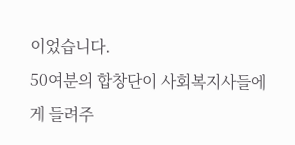이었습니다.
50여분의 합창단이 사회복지사들에게 들려주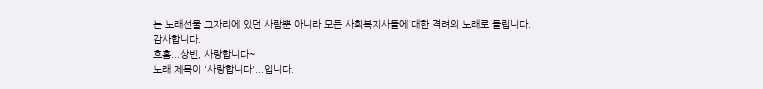는 노래선물 그자리에 있던 사람뿐 아니라 모든 사회복지사들에 대한 격려의 노래로 들립니다.
감사합니다.
흐흠...상빈, 사랑합니다~
노래 제목이 '사랑합니다'...입니다.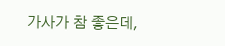가사가 참 좋은데,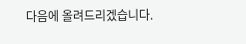다음에 올려드리겠습니다.